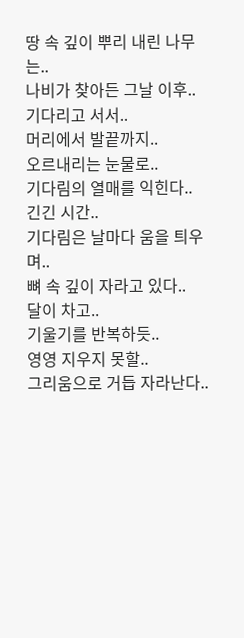땅 속 깊이 뿌리 내린 나무는..
나비가 찾아든 그날 이후..
기다리고 서서..
머리에서 발끝까지..
오르내리는 눈물로..
기다림의 열매를 익힌다..
긴긴 시간..
기다림은 날마다 움을 틔우며..
뼈 속 깊이 자라고 있다..
달이 차고..
기울기를 반복하듯..
영영 지우지 못할..
그리움으로 거듭 자라난다..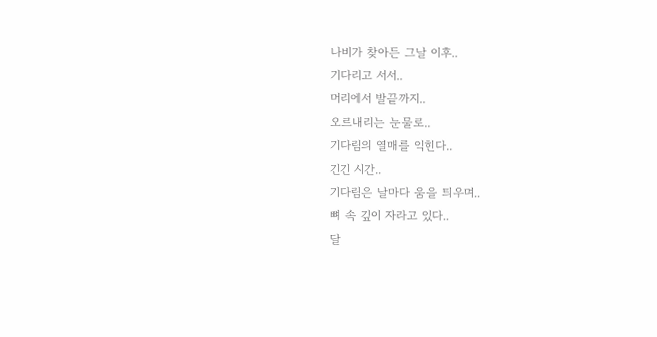나비가 찾아든 그날 이후..
기다리고 서서..
머리에서 발끝까지..
오르내리는 눈물로..
기다림의 열매를 익힌다..
긴긴 시간..
기다림은 날마다 움을 틔우며..
뼈 속 깊이 자라고 있다..
달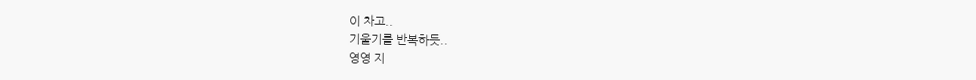이 차고..
기울기를 반복하듯..
영영 지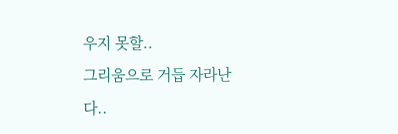우지 못할..
그리움으로 거듭 자라난다..